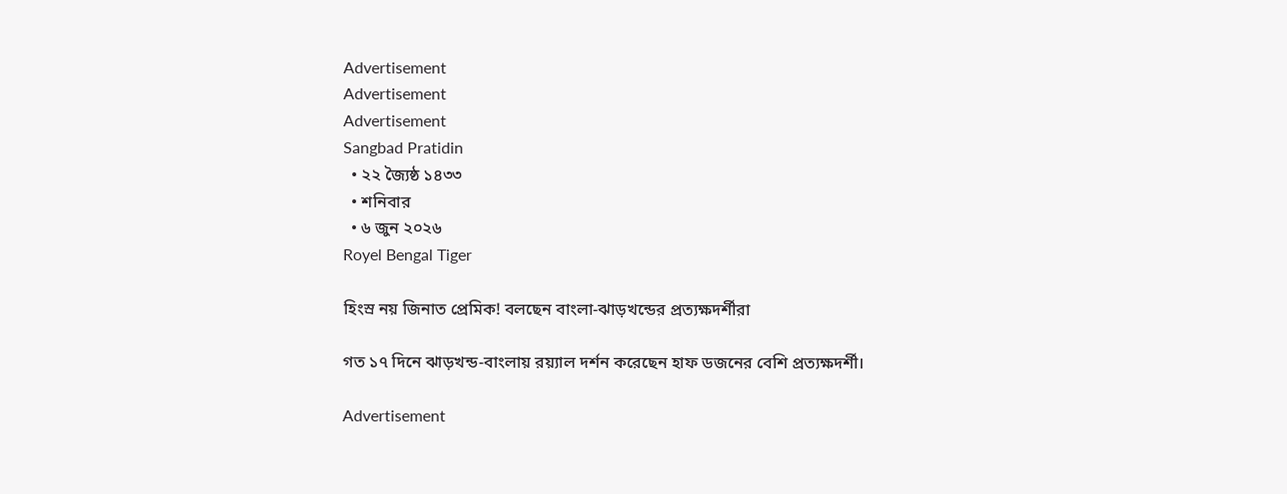Advertisement
Advertisement
Advertisement
Sangbad Pratidin
  • ২২ জ্যৈষ্ঠ ১৪৩৩
  • শনিবার
  • ৬ জুন ২০২৬
Royel Bengal Tiger

হিংস্র নয় জিনাত প্রেমিক! বলছেন বাংলা-ঝাড়খন্ডের প্রত্যক্ষদর্শীরা

গত ১৭ দিনে ঝাড়খন্ড-বাংলায় রয়্যাল দর্শন করেছেন হাফ ডজনের বেশি প্রত্যক্ষদর্শী।

Advertisement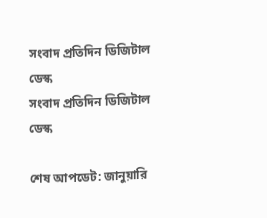সংবাদ প্রতিদিন ডিজিটাল ডেস্ক
সংবাদ প্রতিদিন ডিজিটাল ডেস্ক

শেষ আপডেট: জানুয়ারি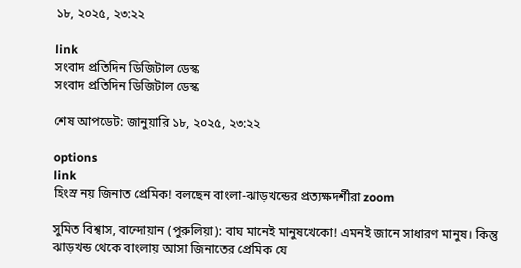১৮, ২০২৫, ২৩:২২

link
সংবাদ প্রতিদিন ডিজিটাল ডেস্ক
সংবাদ প্রতিদিন ডিজিটাল ডেস্ক

শেষ আপডেট: জানুয়ারি ১৮, ২০২৫, ২৩:২২

options
link
হিংস্র নয় জিনাত প্রেমিক! বলছেন বাংলা-ঝাড়খন্ডের প্রত্যক্ষদর্শীরা zoom

সুমিত বিশ্বাস, বান্দোয়ান (পুরুলিয়া): বাঘ মানেই মানুষখেকো! এমনই জানে সাধারণ মানুষ। কিন্তু ঝাড়খন্ড থেকে বাংলায় আসা জিনাতের প্রেমিক যে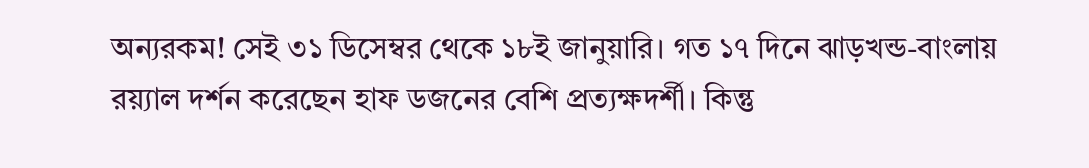অন্যরকম! সেই ৩১ ডিসেম্বর থেকে ১৮ই জানুয়ারি। গত ১৭ দিনে ঝাড়খন্ড-বাংলায় রয়্যাল দর্শন করেছেন হাফ ডজনের বেশি প্রত্যক্ষদর্শী। কিন্তু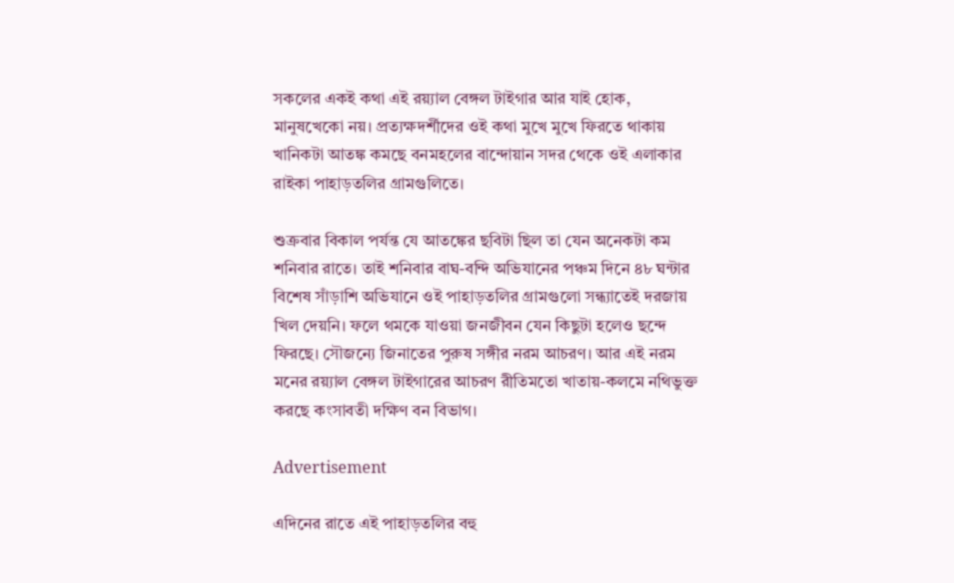সকলের একই কথা এই রয়্যাল বেঙ্গল টাইগার আর যাই হোক, মানুষখেকো নয়। প্রত্যক্ষদর্শীদের ওই কথা মুখে মুখে ফিরতে থাকায় খানিকটা আতঙ্ক কমছে বনমহলের বান্দোয়ান সদর থেকে ওই এলাকার রাইকা পাহাড়তলির গ্রামগুলিতে।

শুক্রবার বিকাল পর্যন্ত যে আতঙ্কের ছবিটা ছিল তা যেন অনেকটা কম শনিবার রাতে। তাই শনিবার বাঘ-বন্দি অভিযানের পঞ্চম দিনে ৪৮ ঘন্টার বিশেষ সাঁড়াশি অভিযানে ওই পাহাড়তলির গ্রামগুলো সন্ধ্যাতেই দরজায় খিল দেয়নি। ফলে থমকে যাওয়া জনজীবন যেন কিছুটা হলেও ছন্দে ফিরছে। সৌজন্যে জিনাতের পুরুষ সঙ্গীর নরম আচরণ। আর এই নরম মনের রয়্যাল বেঙ্গল টাইগারের আচরণ রীতিমতো খাতায়-কলমে নথিভুক্ত করছে কংসাবতী দক্ষিণ বন বিভাগ।

Advertisement

এদিনের রাতে এই পাহাড়তলির বহু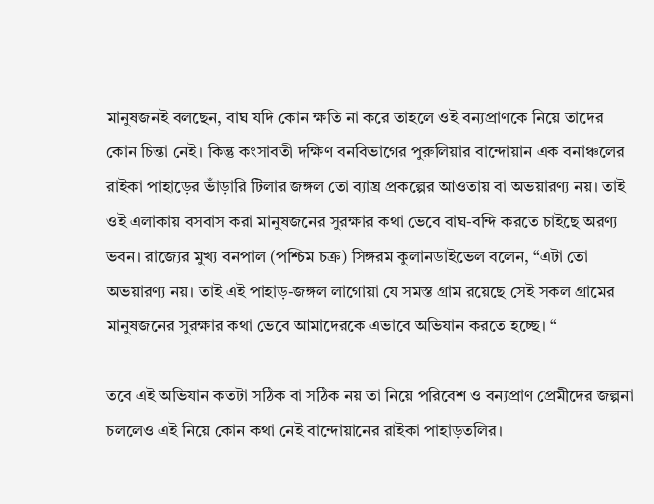মানুষজনই বলছেন, বাঘ যদি কোন ক্ষতি না করে তাহলে ওই বন্যপ্রাণকে নিয়ে তাদের কোন চিন্তা নেই। কিন্তু কংসাবতী দক্ষিণ বনবিভাগের পুরুলিয়ার বান্দোয়ান এক বনাঞ্চলের রাইকা পাহাড়ের ভাঁড়ারি টিলার জঙ্গল তো ব্যাঘ্র প্রকল্পের আওতায় বা অভয়ারণ্য নয়। তাই ওই এলাকায় বসবাস করা মানুষজনের সুরক্ষার কথা ভেবে বাঘ-বন্দি করতে চাইছে অরণ্য ভবন। রাজ্যের মুখ্য বনপাল (পশ্চিম চক্র) সিঙ্গরম কুলানডাইভেল বলেন, “এটা তো অভয়ারণ্য নয়। তাই এই পাহাড়-জঙ্গল লাগোয়া যে সমস্ত গ্রাম রয়েছে সেই সকল গ্রামের মানুষজনের সুরক্ষার কথা ভেবে আমাদেরকে এভাবে অভিযান করতে হচ্ছে। “

তবে এই অভিযান কতটা সঠিক বা সঠিক নয় তা নিয়ে পরিবেশ ও বন্যপ্রাণ প্রেমীদের জল্পনা চললেও এই নিয়ে কোন কথা নেই বান্দোয়ানের রাইকা পাহাড়তলির।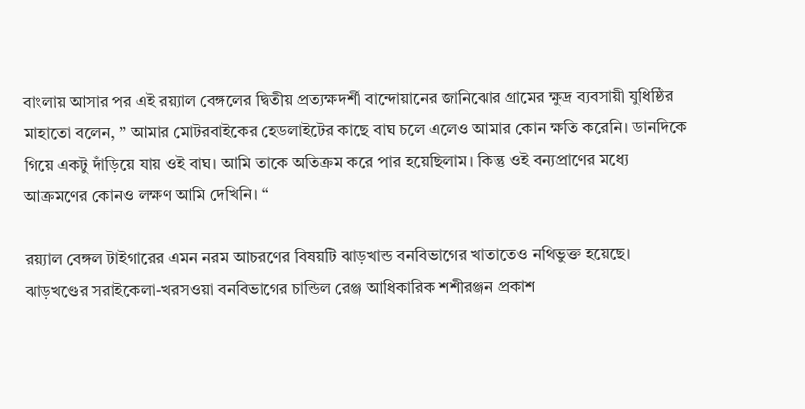বাংলায় আসার পর এই রয়্যাল বেঙ্গলের দ্বিতীয় প্রত্যক্ষদর্শী বান্দোয়ানের জানিঝোর গ্রামের ক্ষুদ্র ব্যবসায়ী যুধিষ্ঠির মাহাতো বলেন, ” আমার মোটরবাইকের হেডলাইটের কাছে বাঘ চলে এলেও আমার কোন ক্ষতি করেনি। ডানদিকে গিয়ে একটু দাঁড়িয়ে যায় ওই বাঘ। আমি তাকে অতিক্রম করে পার হয়েছিলাম। কিন্তু ওই বন্যপ্রাণের মধ্যে আক্রমণের কোনও লক্ষণ আমি দেখিনি। “

রয়্যাল বেঙ্গল টাইগারের এমন নরম আচরণের বিষয়টি ঝাড়খান্ড বনবিভাগের খাতাতেও নথিভুক্ত হয়েছে। ঝাড়খণ্ডের সরাইকেলা-খরসওয়া বনবিভাগের চান্ডিল রেঞ্জ আধিকারিক শশীরঞ্জন প্রকাশ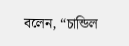বলেন, “চান্ডিল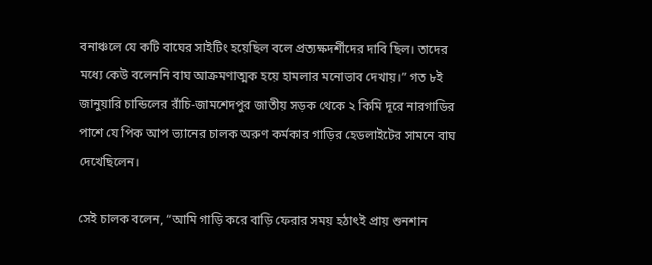বনাঞ্চলে যে কটি বাঘের সাইটিং হয়েছিল বলে প্রত্যক্ষদর্শীদের দাবি ছিল। তাদের মধ্যে কেউ বলেননি বাঘ আক্রমণাত্মক হয়ে হামলার মনোভাব দেখায়।” গত ৮ই জানুয়ারি চান্ডিলের রাঁচি-জামশেদপুর জাতীয় সড়ক থেকে ২ কিমি দূরে নারগাডির পাশে যে পিক আপ ভ্যানের চালক অরুণ কর্মকার গাড়ির হেডলাইটের সামনে বাঘ দেখেছিলেন।

সেই চালক বলেন, “আমি গাড়ি করে বাড়ি ফেরার সময় হঠাৎই প্রায় শুনশান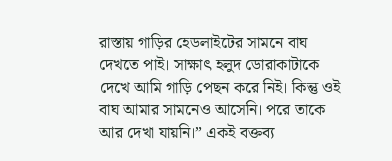রাস্তায় গাড়ির হেডলাইটের সামনে বাঘ দেখতে পাই। সাক্ষাৎ হলুদ ডোরাকাটাকে দেখে আমি গাড়ি পেছন করে নিই। কিন্তু ওই বাঘ আমার সামনেও আসেনি। পরে তাকে আর দেখা যায়নি।” একই বক্তব্য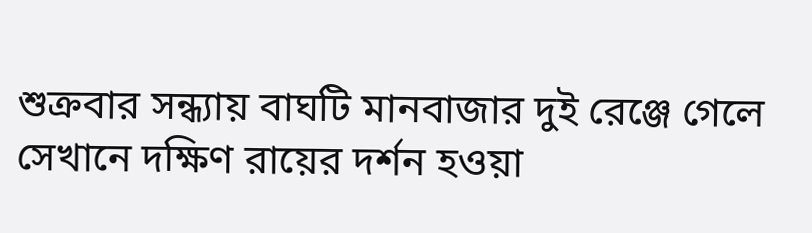শুক্রবার সন্ধ্যায় বাঘটি মানবাজার দুই রেঞ্জে গেলে সেখানে দক্ষিণ রায়ের দর্শন হওয়া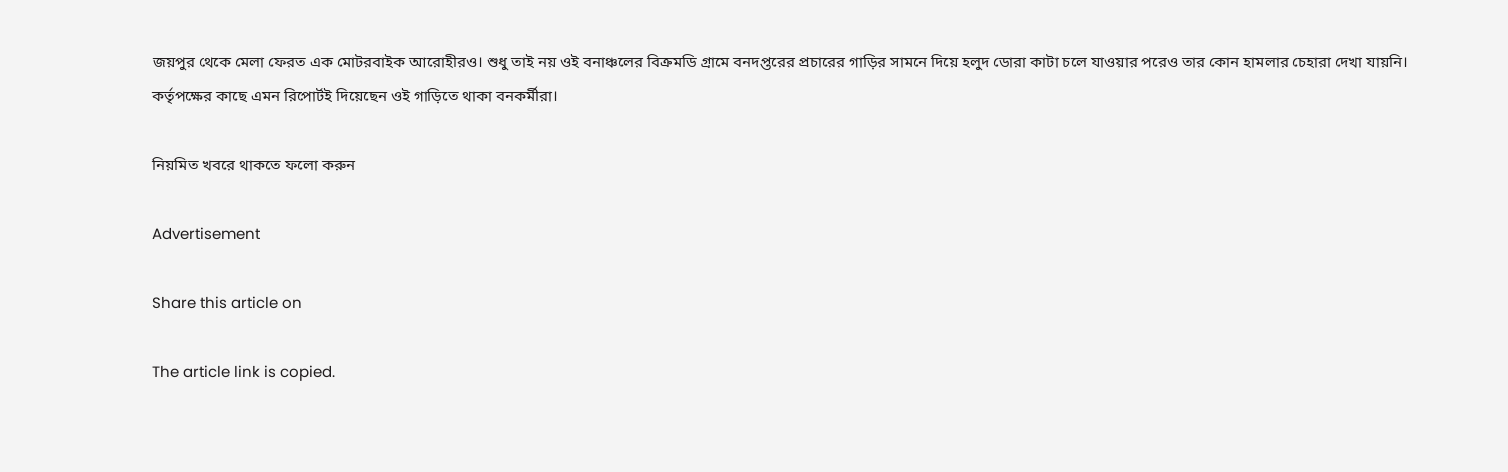জয়পুর থেকে মেলা ফেরত এক মোটরবাইক আরোহীরও। শুধু তাই নয় ওই বনাঞ্চলের বিক্রমডি গ্রামে বনদপ্তরের প্রচারের গাড়ির সামনে দিয়ে হলুদ ডোরা কাটা চলে যাওয়ার পরেও তার কোন হামলার চেহারা দেখা যায়নি। কর্তৃপক্ষের কাছে এমন রিপোর্টই দিয়েছেন ওই গাড়িতে থাকা বনকর্মীরা।

নিয়মিত খবরে থাকতে ফলো করুন

Advertisement

Share this article on

The article link is copied.